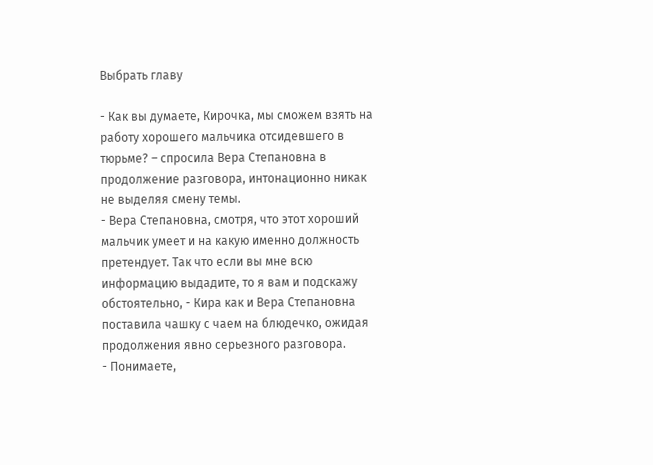Выбрать главу

- Как вы думаете, Кирочка, мы сможем взять на работу хорошего мальчика отсидевшего в тюрьме? – спросила Вера Степановна в продолжение разговора, интонационно никак не выделяя смену темы.
- Вера Степановна, смотря, что этот хороший мальчик умеет и на какую именно должность претендует. Так что если вы мне всю информацию выдадите, то я вам и подскажу обстоятельно, - Кира как и Вера Степановна поставила чашку с чаем на блюдечко, ожидая продолжения явно серьезного разговора.
- Понимаете,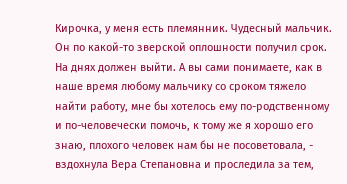Кирочка, у меня есть племянник. Чудесный мальчик. Он по какой-то зверской оплошности получил срок. На днях должен выйти. А вы сами понимаете, как в наше время любому мальчику со сроком тяжело найти работу, мне бы хотелось ему по-родственному и по-человечески помочь, к тому же я хорошо его знаю, плохого человек нам бы не посоветовала, - вздохнула Вера Степановна и проследила за тем,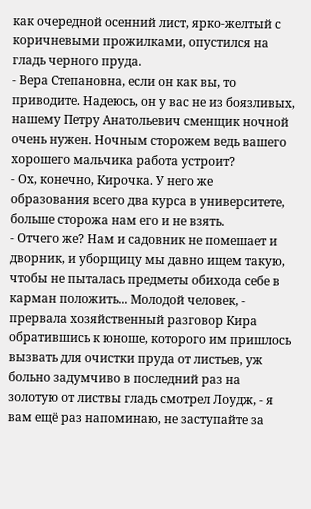как очередной осенний лист, ярко-желтый с коричневыми прожилками, опустился на гладь черного пруда.
- Вера Степановна, если он как вы, то приводите. Надеюсь, он у вас не из боязливых, нашему Петру Анатольевич сменщик ночной очень нужен. Ночным сторожем ведь вашего хорошего мальчика работа устроит?
- Ох, конечно, Кирочка. У него же образования всего два курса в университете, больше сторожа нам его и не взять.
- Отчего же? Нам и садовник не помешает и дворник, и уборщицу мы давно ищем такую, чтобы не пыталась предметы обихода себе в карман положить... Молодой человек, - прервала хозяйственный разговор Кира обратившись к юноше, которого им пришлось вызвать для очистки пруда от листьев, уж больно задумчиво в последний раз на золотую от листвы гладь смотрел Лоудж, - я вам ещё раз напоминаю, не заступайте за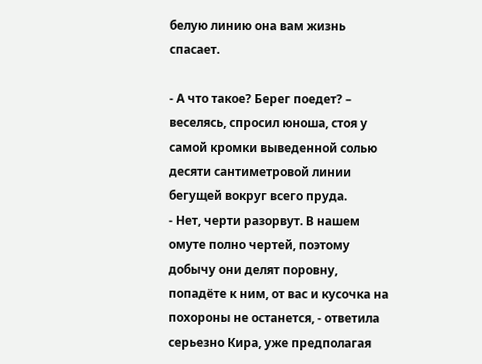белую линию она вам жизнь спасает.

- А что такое? Берег поедет? – веселясь, спросил юноша, стоя у самой кромки выведенной солью десяти сантиметровой линии бегущей вокруг всего пруда.
- Нет, черти разорвут. В нашем омуте полно чертей, поэтому добычу они делят поровну, попадёте к ним, от вас и кусочка на похороны не останется, - ответила серьезно Кира, уже предполагая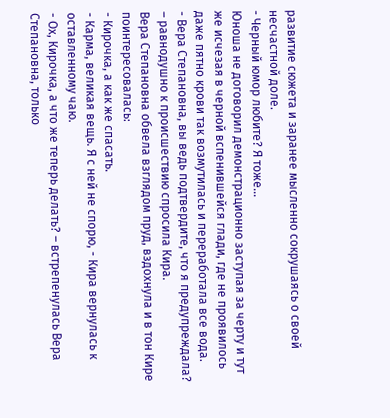развитие сюжета и заранее мысленно сокрушаясь о своей несчастной доле.
- Черный юмор любите? Я тоже...
Юноша не договорил демонстрационно заступая за черту и тут же исчезая в черной вспенившейся глади, где не проявилось даже пятно крови так возмутилась и переработала все вода.
- Вера Степановна, вы ведь подтвердите, что я предупреждала? – равнодушно к происшествию спросила Кира.
Вера Степановна обвела взглядом пруд, вздохнула и в тон Кире поинтересовалась:
- Кирочка, а как же спасать.
- Карма, великая вещь. Я с ней не спорю, - Кира вернулась к оставленному чаю.
- Ох, Кирочка, а что же теперь делать? – встрепенулась Вера Степановна, только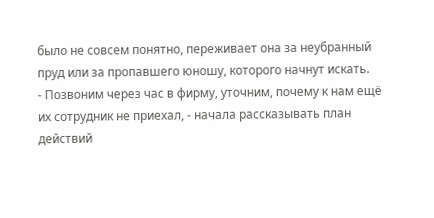было не совсем понятно, переживает она за неубранный пруд или за пропавшего юношу, которого начнут искать.
- Позвоним через час в фирму, уточним, почему к нам ещё их сотрудник не приехал, - начала рассказывать план действий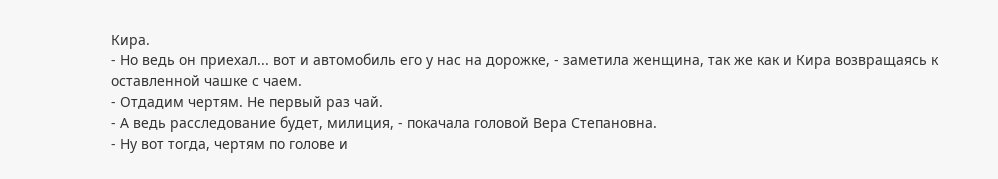Кира.
- Но ведь он приехал... вот и автомобиль его у нас на дорожке, - заметила женщина, так же как и Кира возвращаясь к оставленной чашке с чаем.
- Отдадим чертям. Не первый раз чай.
- А ведь расследование будет, милиция, - покачала головой Вера Степановна.
- Ну вот тогда, чертям по голове и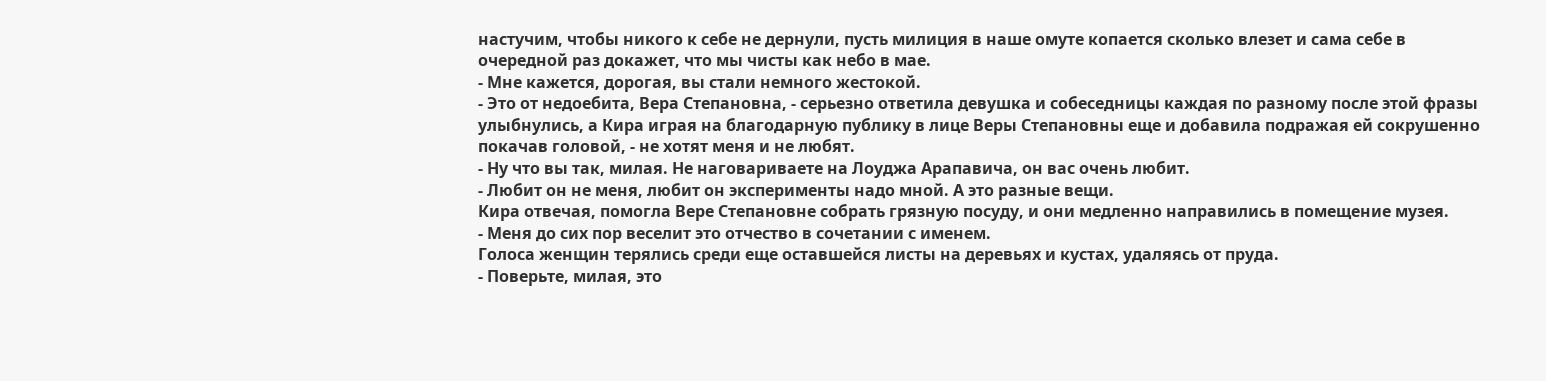настучим, чтобы никого к себе не дернули, пусть милиция в наше омуте копается сколько влезет и сама себе в очередной раз докажет, что мы чисты как небо в мае.
- Мне кажется, дорогая, вы стали немного жестокой.
- Это от недоебита, Вера Степановна, - серьезно ответила девушка и собеседницы каждая по разному после этой фразы улыбнулись, а Кира играя на благодарную публику в лице Веры Степановны еще и добавила подражая ей сокрушенно покачав головой, - не хотят меня и не любят.
- Ну что вы так, милая. Не наговариваете на Лоуджа Арапавича, он вас очень любит.
- Любит он не меня, любит он эксперименты надо мной. А это разные вещи.
Кира отвечая, помогла Вере Степановне собрать грязную посуду, и они медленно направились в помещение музея.
- Меня до сих пор веселит это отчество в сочетании с именем.
Голоса женщин терялись среди еще оставшейся листы на деревьях и кустах, удаляясь от пруда.
- Поверьте, милая, это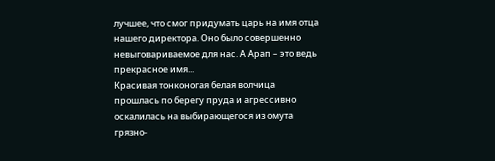лучшее, что смог придумать царь на имя отца нашего директора. Оно было совершенно невыговариваемое для нас. А Арап – это ведь прекрасное имя...
Красивая тонконогая белая волчица прошлась по берегу пруда и агрессивно оскалилась на выбирающегося из омута грязно-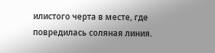илистого черта в месте, где повредилась соляная линия.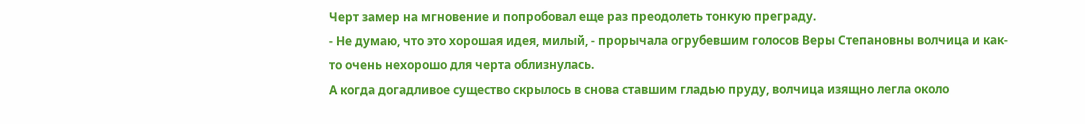Черт замер на мгновение и попробовал еще раз преодолеть тонкую преграду.
- Не думаю, что это хорошая идея, милый, - прорычала огрубевшим голосов Веры Степановны волчица и как-то очень нехорошо для черта облизнулась.
А когда догадливое существо скрылось в снова ставшим гладью пруду, волчица изящно легла около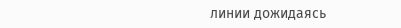линии дожидаясь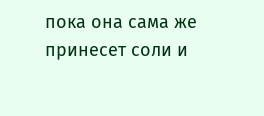пока она сама же принесет соли и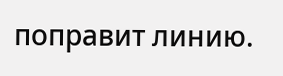поправит линию.